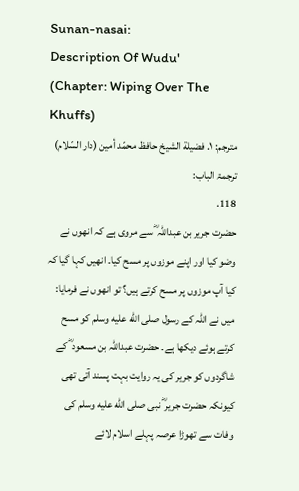Sunan-nasai:
Description Of Wudu'
(Chapter: Wiping Over The Khuffs)
مترجم: ١. فضيلة الشيخ حافظ محمّد أمين (دار السّلام)
ترجمۃ الباب:
118.
حضرت جریر بن عبداللہ ؓ سے مروی ہے کہ انھوں نے وضو کیا اور اپنے موزوں پر مسح کیا۔ انھیں کہا گیا کہ کیا آپ موزوں پر مسح کرتے ہیں؟ تو انھوں نے فرمایا: میں نے اللہ کے رسول صلى الله عليه وسلم کو مسح کرتے ہوئے دیکھا ہے۔ حضرت عبداللہ بن مسعود ؓ کے شاگردوں کو جریر کی یہ روایت بہت پسند آتی تھی کیونکہ حضرت جریر ؓ نبی صلى الله عليه وسلم کی وفات سے تھوڑا عرصہ پہلے اسلام لائے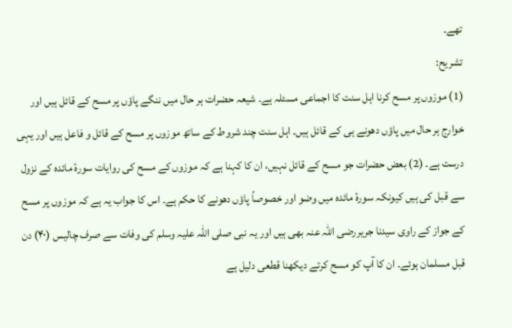تھے۔
تشریح:
(1) موزوں پر مسح کرنا اہل سنت کا اجماعی مسئلہ ہے۔ شیعہ حضرات ہر حال میں ننگے پاؤں پر مسح کے قائل ہیں اور خوارج ہر حال میں پاؤں دھونے ہی کے قائل ہیں۔ اہل سنت چند شروط کے ساتھ موزوں پر مسح کے قائل و فاعل ہیں اور یہی درست ہے۔ (2) بعض حضرات جو مسح کے قائل نہیں، ان کا کہنا ہے کہ موزوں کے مسح کی روایات سورۂ مائدہ کے نزول سے قبل کی ہیں کیونکہ سورۂ مائدہ میں وضو اور خصوصاً پاؤں دھونے کا حکم ہے۔ اس کا جواب یہ ہے کہ موزوں پر مسح کے جواز کے راوی سیدنا جریررضی اللہ عنہ بھی ہیں اور یہ نبی صلی اللہ علیہ وسلم کی وفات سے صرف چالیس (۴۰) دن قبل مسلمان ہوئے۔ ان کا آپ کو مسح کرتے دیکھنا قطعی دلیل ہے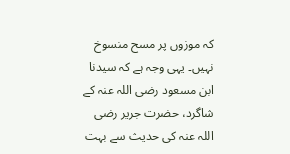کہ موزوں پر مسح منسوخ نہیں۔ یہی وجہ ہے کہ سیدنا ابن مسعود رضی اللہ عنہ کے شاگرد، حضرت جریر رضی اللہ عنہ کی حدیث سے بہت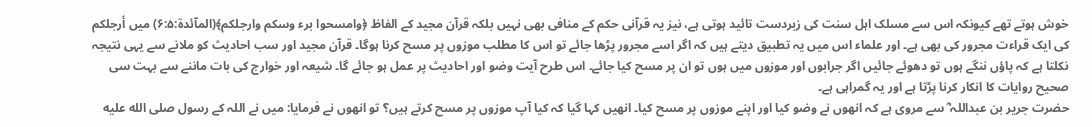خوش ہوتے تھے کیونکہ اس سے مسلک اہل سنت کی زبردست تائید ہوتی ہے، نیز یہ قرآنی حکم کے منافی بھی نہیں بلکہ قرآن مجید کے الفاظ ﴿وامسحوا برء وسکم وارجلکم﴾(المآئدة:۶:۵) میں أرجلکم کی ایک قراءت مجرور کی بھی ہے۔ اور علماء اس میں یہ تطبیق دیتے ہیں کہ اگر اسے مجرور پڑھا جائے تو اس کا مطلب موزوں پر مسح کرنا ہوگا۔ قرآن مجید اور سب احادیث کو ملانے سے یہی نتیجہ نکلتا ہے کہ پاؤں ننگے ہوں تو دھوئے جائیں اگر جرابوں اور موزوں میں ہوں تو ان پر مسح کیا جائے۔ اس طرح آیت وضو اور احادیث پر عمل ہو جائے گا۔ شیعہ اور خوارج کی بات ماننے سے بہت سی صحیح روایات کا انکار کرنا پڑتا ہے اور یہ گمراہی ہے۔
حضرت جریر بن عبداللہ ؓ سے مروی ہے کہ انھوں نے وضو کیا اور اپنے موزوں پر مسح کیا۔ انھیں کہا گیا کہ کیا آپ موزوں پر مسح کرتے ہیں؟ تو انھوں نے فرمایا: میں نے اللہ کے رسول صلى الله عليه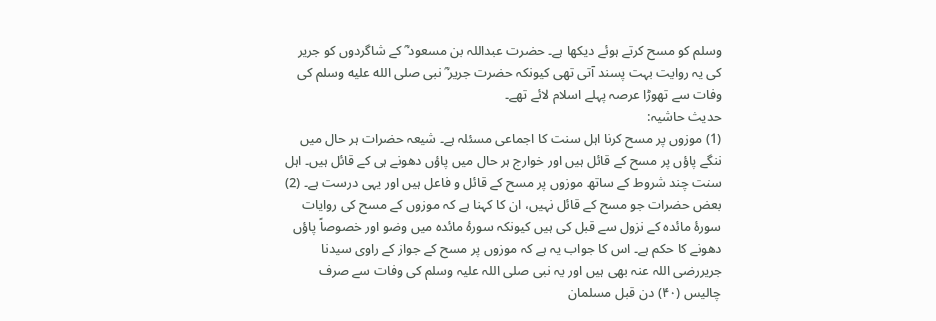وسلم کو مسح کرتے ہوئے دیکھا ہے۔ حضرت عبداللہ بن مسعود ؓ کے شاگردوں کو جریر کی یہ روایت بہت پسند آتی تھی کیونکہ حضرت جریر ؓ نبی صلى الله عليه وسلم کی وفات سے تھوڑا عرصہ پہلے اسلام لائے تھے۔
حدیث حاشیہ:
(1) موزوں پر مسح کرنا اہل سنت کا اجماعی مسئلہ ہے۔ شیعہ حضرات ہر حال میں ننگے پاؤں پر مسح کے قائل ہیں اور خوارج ہر حال میں پاؤں دھونے ہی کے قائل ہیں۔ اہل سنت چند شروط کے ساتھ موزوں پر مسح کے قائل و فاعل ہیں اور یہی درست ہے۔ (2) بعض حضرات جو مسح کے قائل نہیں، ان کا کہنا ہے کہ موزوں کے مسح کی روایات سورۂ مائدہ کے نزول سے قبل کی ہیں کیونکہ سورۂ مائدہ میں وضو اور خصوصاً پاؤں دھونے کا حکم ہے۔ اس کا جواب یہ ہے کہ موزوں پر مسح کے جواز کے راوی سیدنا جریررضی اللہ عنہ بھی ہیں اور یہ نبی صلی اللہ علیہ وسلم کی وفات سے صرف چالیس (۴۰) دن قبل مسلمان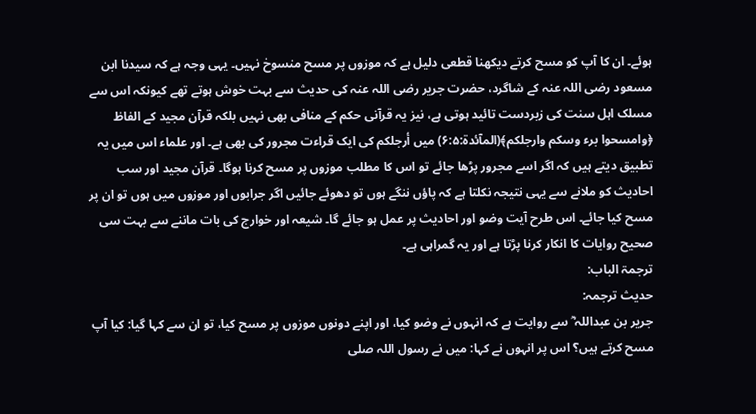ہوئے۔ ان کا آپ کو مسح کرتے دیکھنا قطعی دلیل ہے کہ موزوں پر مسح منسوخ نہیں۔ یہی وجہ ہے کہ سیدنا ابن مسعود رضی اللہ عنہ کے شاگرد، حضرت جریر رضی اللہ عنہ کی حدیث سے بہت خوش ہوتے تھے کیونکہ اس سے مسلک اہل سنت کی زبردست تائید ہوتی ہے، نیز یہ قرآنی حکم کے منافی بھی نہیں بلکہ قرآن مجید کے الفاظ ﴿وامسحوا برء وسکم وارجلکم﴾(المآئدة:۶:۵) میں أرجلکم کی ایک قراءت مجرور کی بھی ہے۔ اور علماء اس میں یہ تطبیق دیتے ہیں کہ اگر اسے مجرور پڑھا جائے تو اس کا مطلب موزوں پر مسح کرنا ہوگا۔ قرآن مجید اور سب احادیث کو ملانے سے یہی نتیجہ نکلتا ہے کہ پاؤں ننگے ہوں تو دھوئے جائیں اگر جرابوں اور موزوں میں ہوں تو ان پر مسح کیا جائے۔ اس طرح آیت وضو اور احادیث پر عمل ہو جائے گا۔ شیعہ اور خوارج کی بات ماننے سے بہت سی صحیح روایات کا انکار کرنا پڑتا ہے اور یہ گمراہی ہے۔
ترجمۃ الباب:
حدیث ترجمہ:
جریر بن عبداللہ ؓ سے روایت ہے کہ انہوں نے وضو کیا، اور اپنے دونوں موزوں پر مسح کیا، تو ان سے کہا گیا: کیا آپ مسح کرتے ہیں؟ اس پر انہوں نے کہا: میں نے رسول اللہ صلى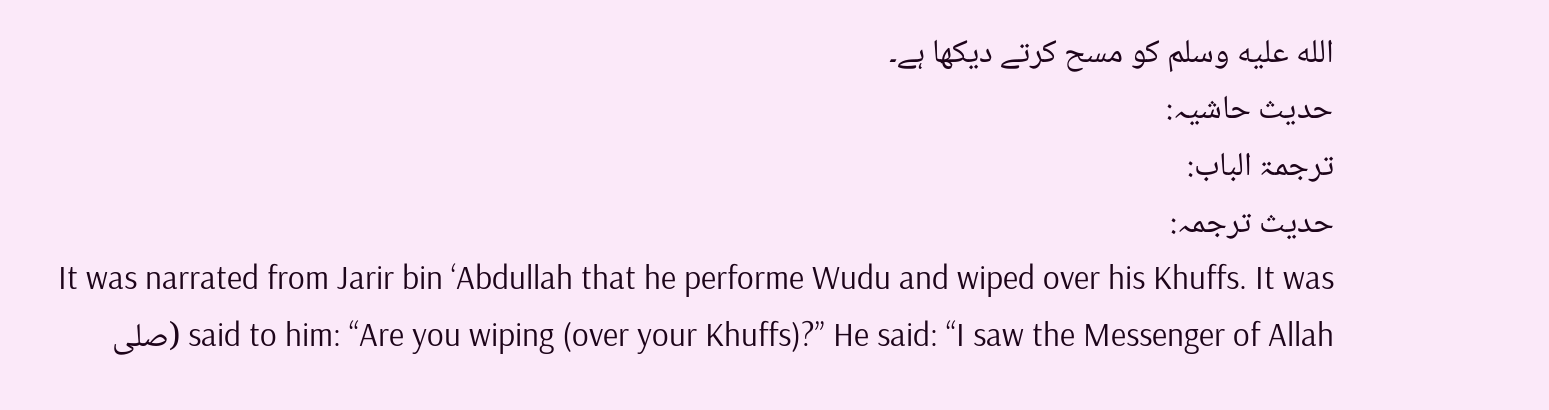الله عليه وسلم کو مسح کرتے دیکھا ہے۔
حدیث حاشیہ:
ترجمۃ الباب:
حدیث ترجمہ:
It was narrated from Jarir bin ‘Abdullah that he performe Wudu and wiped over his Khuffs. It was said to him: “Are you wiping (over your Khuffs)?” He said: “I saw the Messenger of Allah (صلى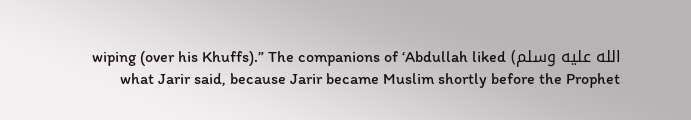الله عليه وسلم) wiping (over his Khuffs).” The companions of ‘Abdullah liked what Jarir said, because Jarir became Muslim shortly before the Prophet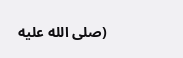(صلى الله عليه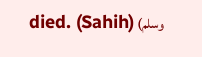وسلم) died. (Sahih)